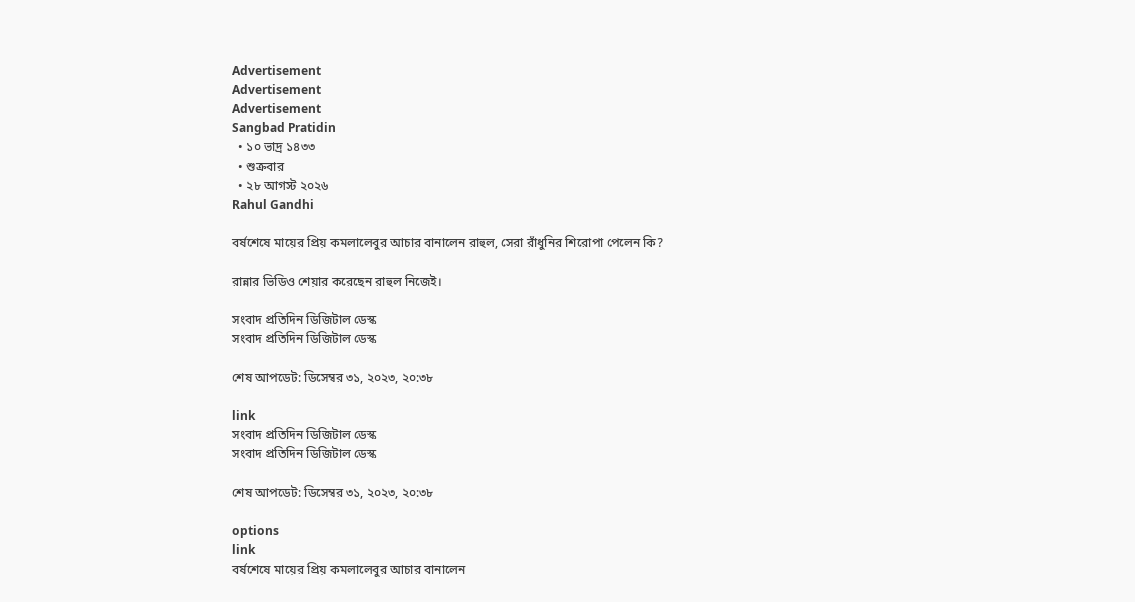Advertisement
Advertisement
Advertisement
Sangbad Pratidin
  • ১০ ভাদ্র ১৪৩৩
  • শুক্রবার
  • ২৮ আগস্ট ২০২৬
Rahul Gandhi

বর্ষশেষে মায়ের প্রিয় কমলালেবুর আচার বানালেন রাহুল, সেরা রাঁধুনির শিরোপা পেলেন কি?

রান্নার ভিডিও শেয়ার করেছেন রাহুল নিজেই।

সংবাদ প্রতিদিন ডিজিটাল ডেস্ক
সংবাদ প্রতিদিন ডিজিটাল ডেস্ক

শেষ আপডেট: ডিসেম্বর ৩১, ২০২৩, ২০:৩৮

link
সংবাদ প্রতিদিন ডিজিটাল ডেস্ক
সংবাদ প্রতিদিন ডিজিটাল ডেস্ক

শেষ আপডেট: ডিসেম্বর ৩১, ২০২৩, ২০:৩৮

options
link
বর্ষশেষে মায়ের প্রিয় কমলালেবুর আচার বানালেন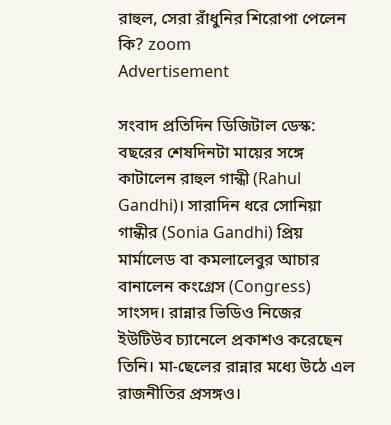রাহুল, সেরা রাঁধুনির শিরোপা পেলেন কি? zoom
Advertisement

সংবাদ প্রতিদিন ডিজিটাল ডেস্ক: বছরের শেষদিনটা মায়ের সঙ্গে কাটালেন রাহুল গান্ধী (Rahul Gandhi)। সারাদিন ধরে সোনিয়া গান্ধীর (Sonia Gandhi) প্রিয় মার্মালেড বা কমলালেবুর আচার বানালেন কংগ্রেস (Congress) সাংসদ। রান্নার ভিডিও নিজের ইউটিউব চ্যানেলে প্রকাশও করেছেন তিনি। মা-ছেলের রান্নার মধ্যে উঠে এল রাজনীতির প্রসঙ্গও।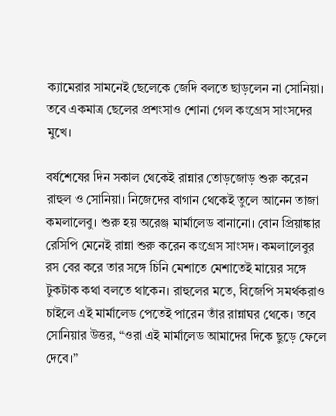ক্যামেরার সামনেই ছেলেকে জেদি বলতে ছাড়লেন না সোনিয়া। তবে একমাত্র ছেলের প্রশংসাও শোনা গেল কংগ্রেস সাংসদের মুখে।

বর্ষশেষের দিন সকাল থেকেই রান্নার তোড়জোড় শুরু করেন রাহুল ও সোনিয়া। নিজেদের বাগান থেকেই তুলে আনেন তাজা কমলালেবু। শুরু হয় অরেঞ্জ মার্মালেড বানানো। বোন প্রিয়াঙ্কার রেসিপি মেনেই রান্না শুরু করেন কংগ্রেস সাংসদ। কমলালেবুর রস বের করে তার সঙ্গে চিনি মেশাতে মেশাতেই মায়ের সঙ্গে টুকটাক কথা বলতে থাকেন। রাহুলের মতে, বিজেপি সমর্থকরাও চাইলে এই মার্মালেড পেতেই পারেন তাঁর রান্নাঘর থেকে। তবে সোনিয়ার উত্তর, “ওরা এই মার্মালেড আমাদের দিকে ছুড়ে ফেলে দেবে।”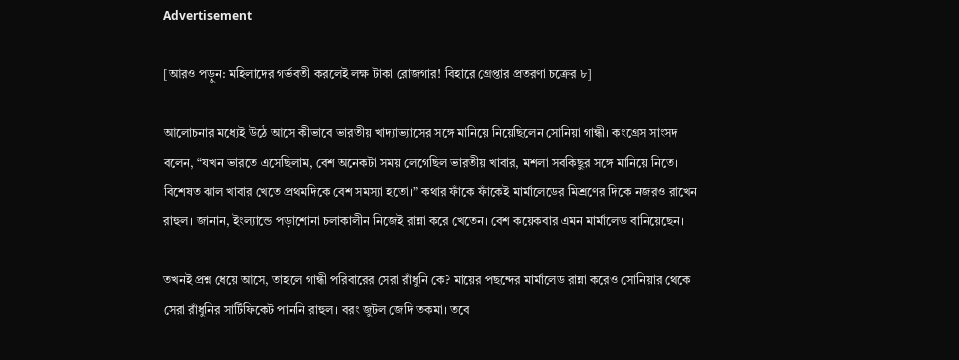Advertisement

[আরও পড়ুন: মহিলাদের গর্ভবতী করলেই লক্ষ টাকা রোজগার! বিহারে গ্রেপ্তার প্রতরণা চক্রের ৮]

আলোচনার মধ্যেই উঠে আসে কীভাবে ভারতীয় খাদ্যাভ্যাসের সঙ্গে মানিয়ে নিয়েছিলেন সোনিয়া গান্ধী। কংগ্রেস সাংসদ বলেন, “যখন ভারতে এসেছিলাম, বেশ অনেকটা সময় লেগেছিল ভারতীয় খাবার, মশলা সবকিছুর সঙ্গে মানিয়ে নিতে। বিশেষত ঝাল খাবার খেতে প্রথমদিকে বেশ সমস্যা হতো।” কথার ফাঁকে ফাঁকেই মার্মালেডের মিশ্রণের দিকে নজরও রাখেন রাহুল। জানান, ইংল্যান্ডে পড়াশোনা চলাকালীন নিজেই রান্না করে খেতেন। বেশ কয়েকবার এমন মার্মালেড বানিয়েছেন।

তখনই প্রশ্ন ধেয়ে আসে, তাহলে গান্ধী পরিবারের সেরা রাঁধুনি কে? মায়ের পছন্দের মার্মালেড রান্না করেও সোনিয়ার থেকে সেরা রাঁধুনির সার্টিফিকেট পাননি রাহুল। বরং জুটল জেদি তকমা। তবে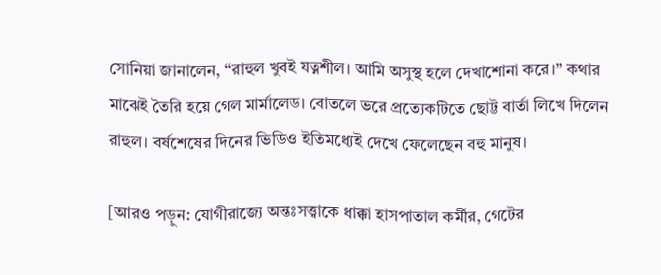সোনিয়া জানালেন, “রাহুল খুবই যত্নশীল। আমি অসুস্থ হলে দেখাশোনা করে।” কথার মাঝেই তৈরি হয়ে গেল মার্মালেড। বোতলে ভরে প্রত্যেকটিতে ছোট্ট বার্তা লিখে দিলেন রাহুল। বর্ষশেষের দিনের ভিডিও ইতিমধ্যেই দেখে ফেলেছেন বহু মানুষ।

[আরও পড়ুন: যোগীরাজ্যে অন্তঃসত্ত্বাকে ধাক্কা হাসপাতাল কর্মীর, গেটের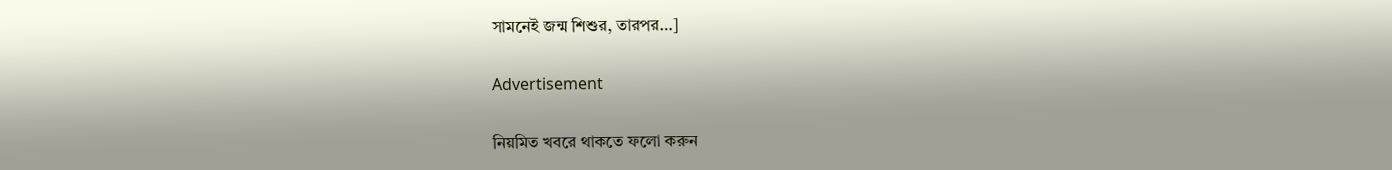সামনেই জন্ম শিশুর, তারপর…]

Advertisement

নিয়মিত খবরে থাকতে ফলো করুন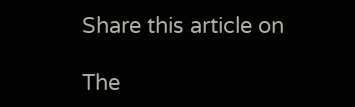Share this article on

The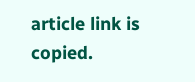article link is copied.